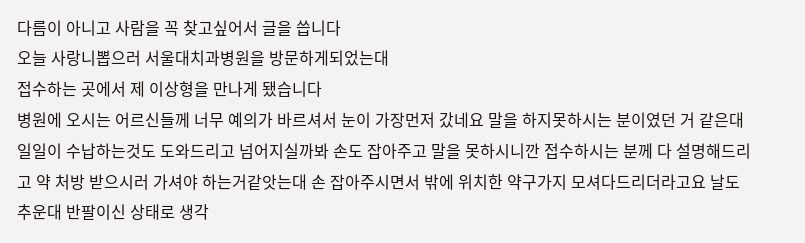다름이 아니고 사람을 꼭 찾고싶어서 글을 씁니다
오늘 사랑니뽑으러 서울대치과병원을 방문하게되었는대
접수하는 곳에서 제 이상형을 만나게 됐습니다
병원에 오시는 어르신들께 너무 예의가 바르셔서 눈이 가장먼저 갔네요 말을 하지못하시는 분이였던 거 같은대 일일이 수납하는것도 도와드리고 넘어지실까봐 손도 잡아주고 말을 못하시니깐 접수하시는 분께 다 설명해드리고 약 처방 받으시러 가셔야 하는거같앗는대 손 잡아주시면서 밖에 위치한 약구가지 모셔다드리더라고요 날도 추운대 반팔이신 상태로 생각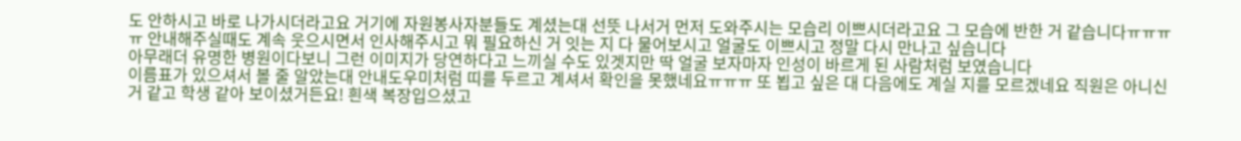도 안하시고 바로 나가시더라고요 거기에 자원봉사자분들도 계셨는대 선뜻 나서거 먼저 도와주시는 모습리 이쁘시더라고요 그 모습에 반한 거 같습니다ㅠㅠㅠㅠ 안내해주실때도 계속 웃으시면서 인사해주시고 뭐 필요하신 거 잇는 지 다 물어보시고 얼굴도 이쁘시고 정말 다시 만나고 싶습니다
아무래더 유명한 병원이다보니 그런 이미지가 당연하다고 느끼실 수도 있겟지만 딱 얼굴 보자마자 인성이 바르게 된 사람처럼 보였습니다
이름표가 있으셔서 볼 줄 알았는대 안내도우미처럼 띠를 두르고 계셔서 확인을 못했네요ㅠㅠㅠ 또 뵙고 싶은 대 다음에도 계실 지를 모르겠네요 직원은 아니신 거 같고 학생 같아 보이셨거든요! 흰색 복장입으셨고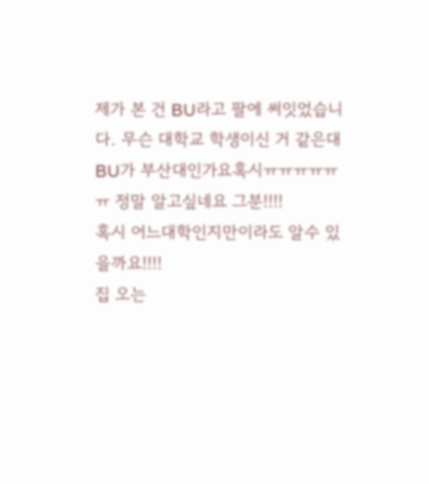제가 본 건 BU라고 팔에 써잇었습니다. 무슨 대학교 학생이신 거 같은대 BU가 부산대인가요혹시ㅠㅠㅠㅠㅠㅠ 정말 알고싶네요 그분!!!!
혹시 어느대학인지만이라도 알수 있을까요!!!!
집 오는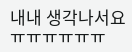내내 생각나서요ㅠㅠㅠㅠㅠㅠ